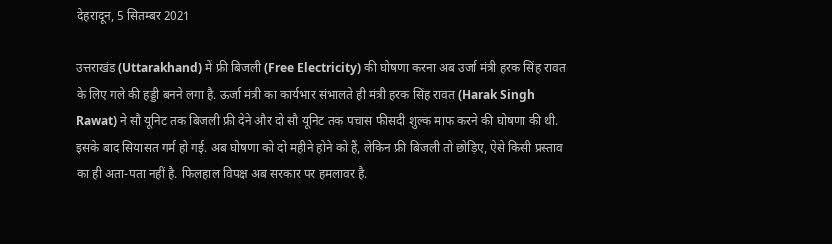देहरादून, 5 सितम्बर 2021

उत्तराखंड (Uttarakhand) में फ्री बिजली (Free Electricity) की घोषणा करना अब उर्जा मंत्री हरक सिंह रावत के लिए गले की हड्डी बनने लगा है. ऊर्जा मंत्री का कार्यभार संभालते ही मंत्री हरक सिंह रावत (Harak Singh Rawat) ने सौ यूनिट तक बिजली फ्री देने और दो सौ यूनिट तक पचास फीसदी शुल्क माफ करने की घोषणा की थी. इसके बाद सियासत गर्म हो गई. अब घोषणा को दो महीने होने को हैं, लेकिन फ्री बिजली तो छोड़िए, ऐसे किसी प्रस्ताव का ही अता-पता नहीं है. फिलहाल विपक्ष अब सरकार पर हमलावर है.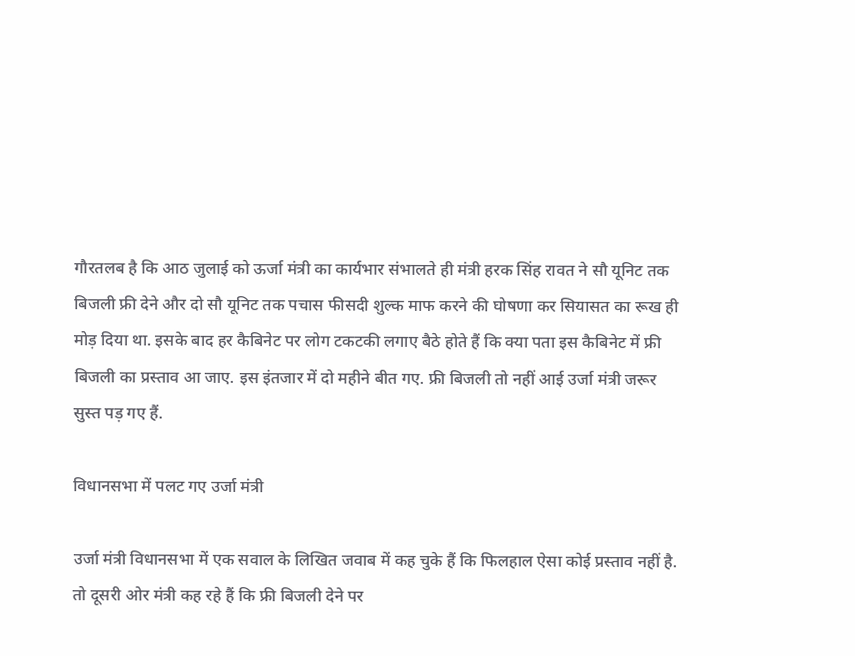गौरतलब है कि आठ जुलाई को ऊर्जा मंत्री का कार्यभार संभालते ही मंत्री हरक सिंह रावत ने सौ यूनिट तक बिजली फ्री देने और दो सौ यूनिट तक पचास फीसदी शुल्क माफ करने की घोषणा कर सियासत का रूख ही मोड़ दिया था. इसके बाद हर कैबिनेट पर लोग टकटकी लगाए बैठे होते हैं कि क्या पता इस कैबिनेट में फ्री बिजली का प्रस्ताव आ जाए. इस इंतजार में दो महीने बीत गए. फ्री बिजली तो नहीं आई उर्जा मंत्री जरूर सुस्त पड़ गए हैं.

विधानसभा में पलट गए उर्जा मंत्री

उर्जा मंत्री विधानसभा में एक सवाल के लिखित जवाब में कह चुके हैं कि फिलहाल ऐसा कोई प्रस्ताव नहीं है. तो दूसरी ओर मंत्री कह रहे हैं कि फ्री बिजली देने पर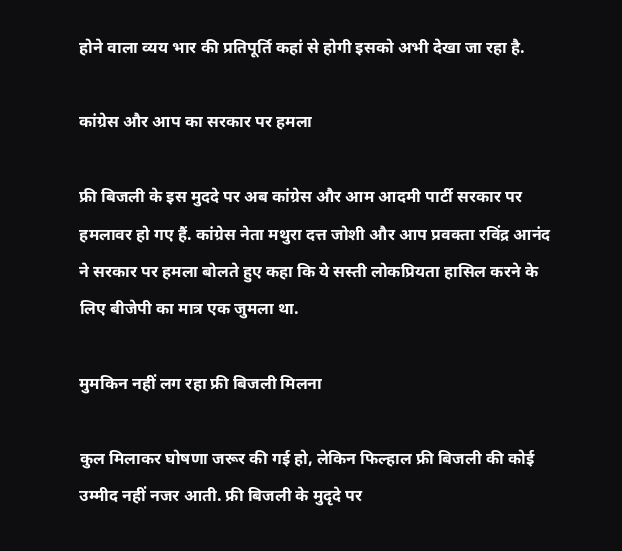होने वाला व्यय भार की प्रतिपूर्ति कहां से होगी इसको अभी देखा जा रहा है.

कांग्रेस और आप का सरकार पर हमला

फ्री बिजली के इस मुददे पर अब कांग्रेस और आम आदमी पार्टी सरकार पर हमलावर हो गए हैं. कांग्रेस नेता मथुरा दत्त जोशी और आप प्रवक्ता रविंद्र आनंद ने सरकार पर हमला बोलते हुए कहा कि ये सस्ती लोकप्रियता हासिल करने के लिए बीजेपी का मात्र एक जुमला था.

मुमकिन नहीं लग रहा फ्री बिजली मिलना

कुल मिलाकर घोषणा जरूर की गई हो, लेकिन फिल्हाल फ्री बिजली की कोई उम्मीद नहीं नजर आती. फ्री बिजली के मुदृदे पर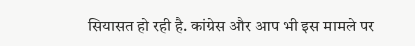सियासत हो रही है. कांग्रेस और आप भी इस मामले पर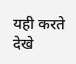यही करते देखे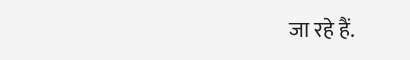जा रहे हैं.